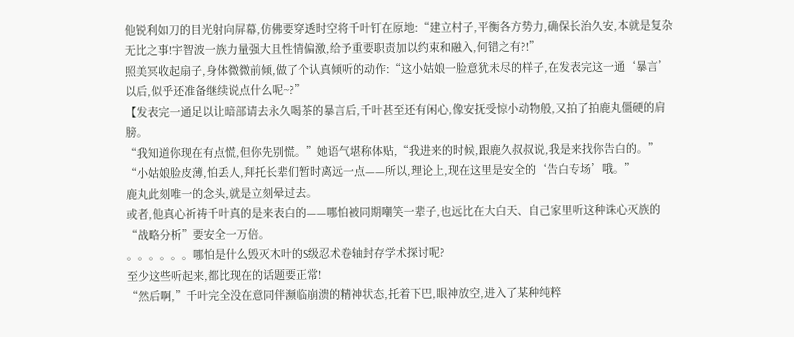他锐利如刀的目光射向屏幕,仿佛要穿透时空将千叶钉在原地:“建立村子,平衡各方势力,确保长治久安,本就是复杂无比之事!宇智波一族力量强大且性情偏激,给予重要职责加以约束和融入,何错之有?!”
照美冥收起扇子,身体微微前倾,做了个认真倾听的动作:“这小姑娘一脸意犹未尽的样子,在发表完这一通‘暴言’以后,似乎还准备继续说点什么呢~?”
【发表完一通足以让暗部请去永久喝茶的暴言后,千叶甚至还有闲心,像安抚受惊小动物般,又拍了拍鹿丸僵硬的肩膀。
“我知道你现在有点慌,但你先别慌。”她语气堪称体贴,“我进来的时候,跟鹿久叔叔说,我是来找你告白的。”
“小姑娘脸皮薄,怕丢人,拜托长辈们暂时离远一点——所以,理论上,现在这里是安全的‘告白专场’哦。”
鹿丸此刻唯一的念头,就是立刻晕过去。
或者,他真心祈祷千叶真的是来表白的——哪怕被同期嘲笑一辈子,也远比在大白天、自己家里听这种诛心灭族的“战略分析”要安全一万倍。
。。。。。。哪怕是什么毁灭木叶的S级忍术卷轴封存学术探讨呢?
至少这些听起来,都比现在的话题要正常!
“然后啊,”千叶完全没在意同伴濒临崩溃的精神状态,托着下巴,眼神放空,进入了某种纯粹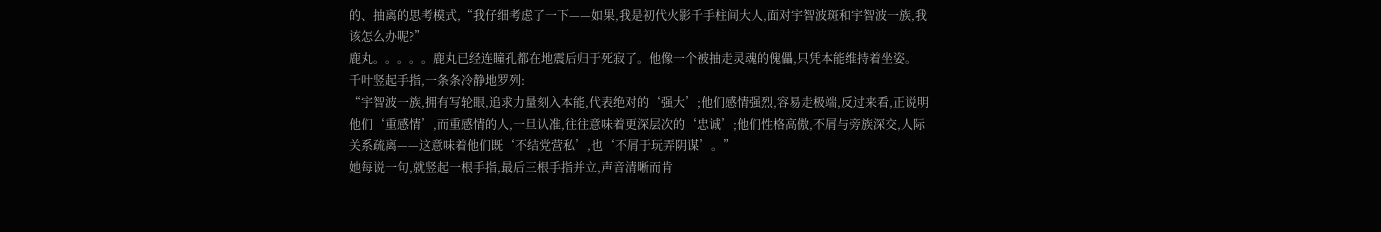的、抽离的思考模式,“我仔细考虑了一下——如果,我是初代火影千手柱间大人,面对宇智波斑和宇智波一族,我该怎么办呢?”
鹿丸。。。。。鹿丸已经连瞳孔都在地震后归于死寂了。他像一个被抽走灵魂的傀儡,只凭本能维持着坐姿。
千叶竖起手指,一条条冷静地罗列:
“宇智波一族,拥有写轮眼,追求力量刻入本能,代表绝对的‘强大’;他们感情强烈,容易走极端,反过来看,正说明他们‘重感情’,而重感情的人,一旦认准,往往意味着更深层次的‘忠诚’;他们性格高傲,不屑与旁族深交,人际关系疏离——这意味着他们既‘不结党营私’,也‘不屑于玩弄阴谋’。”
她每说一句,就竖起一根手指,最后三根手指并立,声音清晰而肯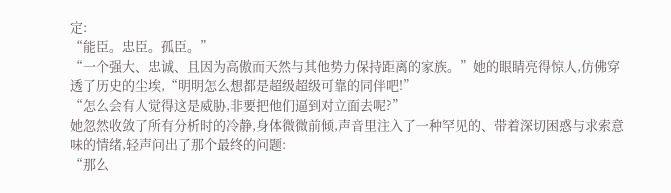定:
“能臣。忠臣。孤臣。”
“一个强大、忠诚、且因为高傲而天然与其他势力保持距离的家族。”她的眼睛亮得惊人,仿佛穿透了历史的尘埃,“明明怎么想都是超级超级可靠的同伴吧!”
“怎么会有人觉得这是威胁,非要把他们逼到对立面去呢?”
她忽然收敛了所有分析时的冷静,身体微微前倾,声音里注入了一种罕见的、带着深切困惑与求索意味的情绪,轻声问出了那个最终的问题:
“那么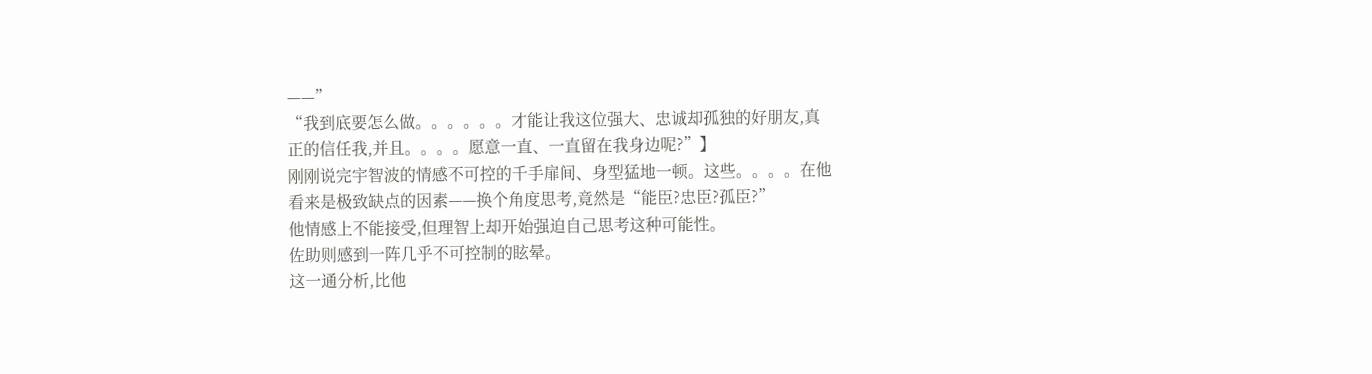——”
“我到底要怎么做。。。。。。才能让我这位强大、忠诚却孤独的好朋友,真正的信任我,并且。。。。愿意一直、一直留在我身边呢?”】
刚刚说完宇智波的情感不可控的千手扉间、身型猛地一顿。这些。。。。在他看来是极致缺点的因素——换个角度思考,竟然是“能臣?忠臣?孤臣?”
他情感上不能接受,但理智上却开始强迫自己思考这种可能性。
佐助则感到一阵几乎不可控制的眩晕。
这一通分析,比他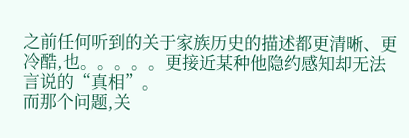之前任何听到的关于家族历史的描述都更清晰、更冷酷,也。。。。。更接近某种他隐约感知却无法言说的“真相”。
而那个问题,关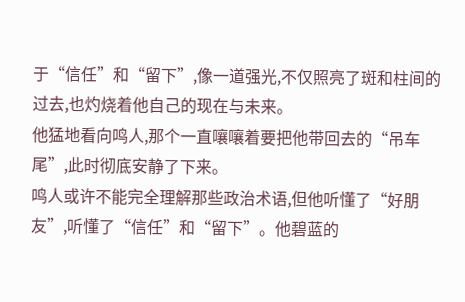于“信任”和“留下”,像一道强光,不仅照亮了斑和柱间的过去,也灼烧着他自己的现在与未来。
他猛地看向鸣人,那个一直嚷嚷着要把他带回去的“吊车尾”,此时彻底安静了下来。
鸣人或许不能完全理解那些政治术语,但他听懂了“好朋友”,听懂了“信任”和“留下”。他碧蓝的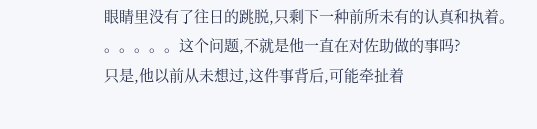眼睛里没有了往日的跳脱,只剩下一种前所未有的认真和执着。
。。。。。这个问题,不就是他一直在对佐助做的事吗?
只是,他以前从未想过,这件事背后,可能牵扯着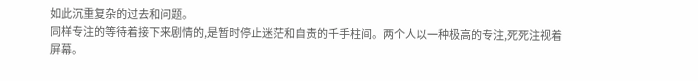如此沉重复杂的过去和问题。
同样专注的等待着接下来剧情的,是暂时停止迷茫和自责的千手柱间。两个人以一种极高的专注,死死注视着屏幕。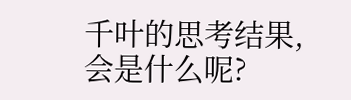千叶的思考结果,会是什么呢?